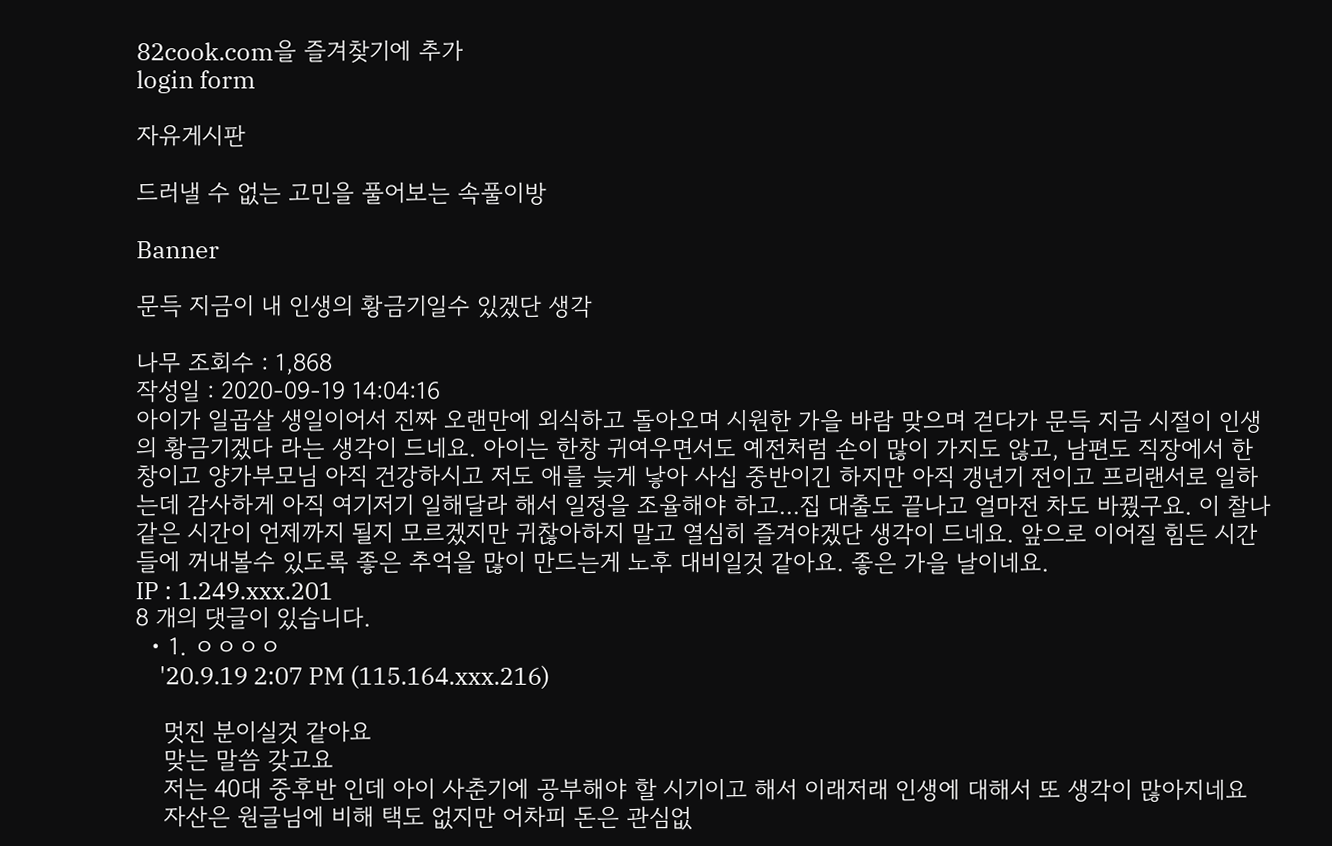82cook.com을 즐겨찾기에 추가
login form

자유게시판

드러낼 수 없는 고민을 풀어보는 속풀이방

Banner

문득 지금이 내 인생의 황금기일수 있겠단 생각

나무 조회수 : 1,868
작성일 : 2020-09-19 14:04:16
아이가 일곱살 생일이어서 진짜 오랜만에 외식하고 돌아오며 시원한 가을 바람 맞으며 걷다가 문득 지금 시절이 인생의 황금기겠다 라는 생각이 드네요. 아이는 한창 귀여우면서도 예전처럼 손이 많이 가지도 않고, 남편도 직장에서 한창이고 양가부모님 아직 건강하시고 저도 애를 늦게 낳아 사십 중반이긴 하지만 아직 갱년기 전이고 프리랜서로 일하는데 감사하게 아직 여기저기 일해달라 해서 일정을 조율해야 하고...집 대출도 끝나고 얼마전 차도 바꿨구요. 이 찰나 같은 시간이 언제까지 될지 모르겠지만 귀찮아하지 말고 열심히 즐겨야겠단 생각이 드네요. 앞으로 이어질 힘든 시간들에 꺼내볼수 있도록 좋은 추억을 많이 만드는게 노후 대비일것 같아요. 좋은 가을 날이네요.
IP : 1.249.xxx.201
8 개의 댓글이 있습니다.
  • 1. ㅇㅇㅇㅇ
    '20.9.19 2:07 PM (115.164.xxx.216)

    멋진 분이실것 같아요
    맞는 말씀 갖고요
    저는 40대 중후반 인데 아이 사춘기에 공부해야 할 시기이고 해서 이래저래 인생에 대해서 또 생각이 많아지네요
    자산은 원글님에 비해 택도 없지만 어차피 돈은 관심없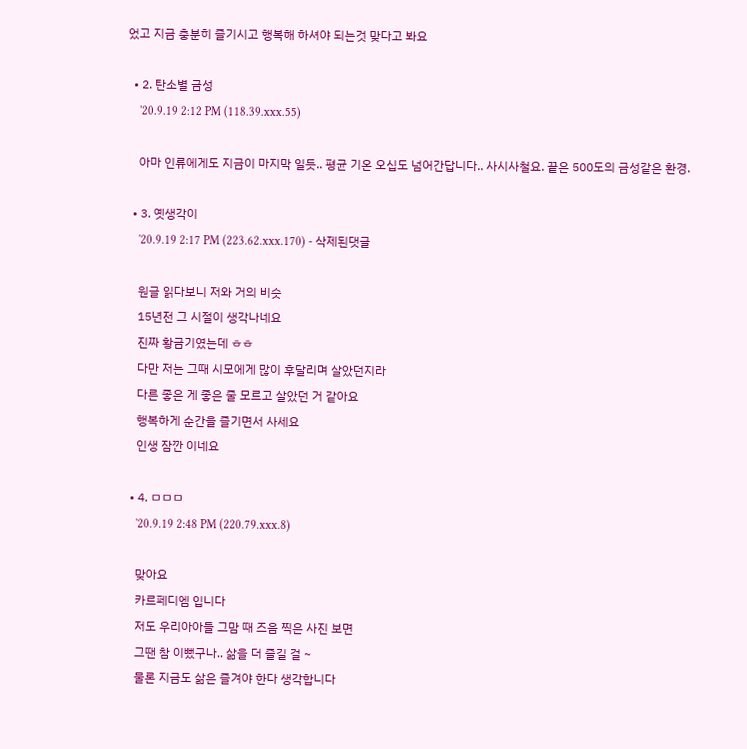었고 지금 충분히 즐기시고 행복해 하셔야 되는것 맞다고 봐요

  • 2. 탄소별 금성
    '20.9.19 2:12 PM (118.39.xxx.55)

    아마 인류에게도 지금이 마지막 일듯.. 평균 기온 오십도 넘어간답니다.. 사시사철요. 끝은 500도의 금성같은 환경.

  • 3. 옛생각이
    '20.9.19 2:17 PM (223.62.xxx.170) - 삭제된댓글

    원글 읽다보니 저와 거의 비슷
    15년전 그 시절이 생각나네요
    진짜 황금기였는데 ㅎㅎ
    다만 저는 그때 시모에게 많이 후달리며 살았던지라
    다른 좋은 게 좋은 줄 모르고 살았던 거 같아요
    행복하게 순간을 즐기면서 사세요
    인생 잠깐 이네요

  • 4. ㅁㅁㅁ
    '20.9.19 2:48 PM (220.79.xxx.8)

    맞아요
    카르페디엠 입니다
    저도 우리아아들 그맘 때 즈음 찍은 사진 보면
    그땐 참 이뻤구나.. 삶을 더 즐길 걸 ~
    물론 지금도 삶은 즐겨야 한다 생각합니다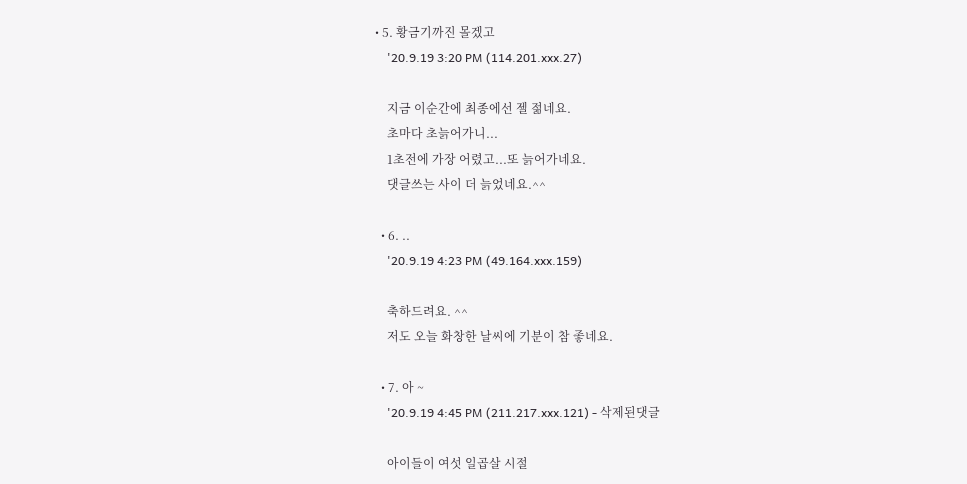• 5. 황금기까진 몰겠고
    '20.9.19 3:20 PM (114.201.xxx.27)

    지금 이순간에 최종에선 젤 젊네요.
    초마다 초늙어가니...
    1초전에 가장 어렸고...또 늙어가네요.
    댓글쓰는 사이 더 늙었네요.^^

  • 6. ..
    '20.9.19 4:23 PM (49.164.xxx.159)

    축하드려요. ^^
    저도 오늘 화창한 날씨에 기분이 참 좋네요.

  • 7. 아 ~
    '20.9.19 4:45 PM (211.217.xxx.121) - 삭제된댓글

    아이들이 여섯 일곱살 시절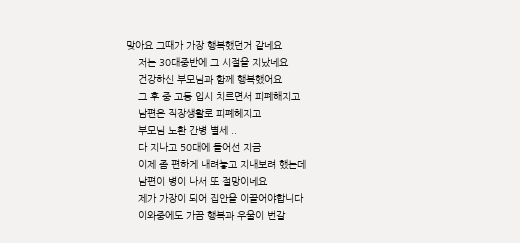맞아요 그때가 가장 행복했던거 같네요
    저는 30대중반에 그 시절을 지났네요
    건강하신 부모님과 함께 행복했어요
    그 후 중 고등 입시 치르면서 피폐해지고
    남편은 직장생활로 피폐헤지고
    부모님 노환 간병 별세 ..
    다 지나고 50대에 들어선 지금
    이제 좀 편하게 내려놓고 지내보려 했는데
    남편이 병이 나서 또 절망이네요
    제가 가장이 되어 집안을 이끌어야합니다
    이와중에도 가끔 행복과 우울이 번갈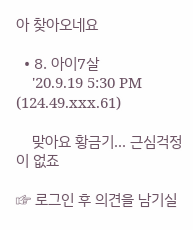아 찾아오네요

  • 8. 아이7살
    '20.9.19 5:30 PM (124.49.xxx.61)

    맞아요 황금기... 근심걱정이 없죠

☞ 로그인 후 의견을 남기실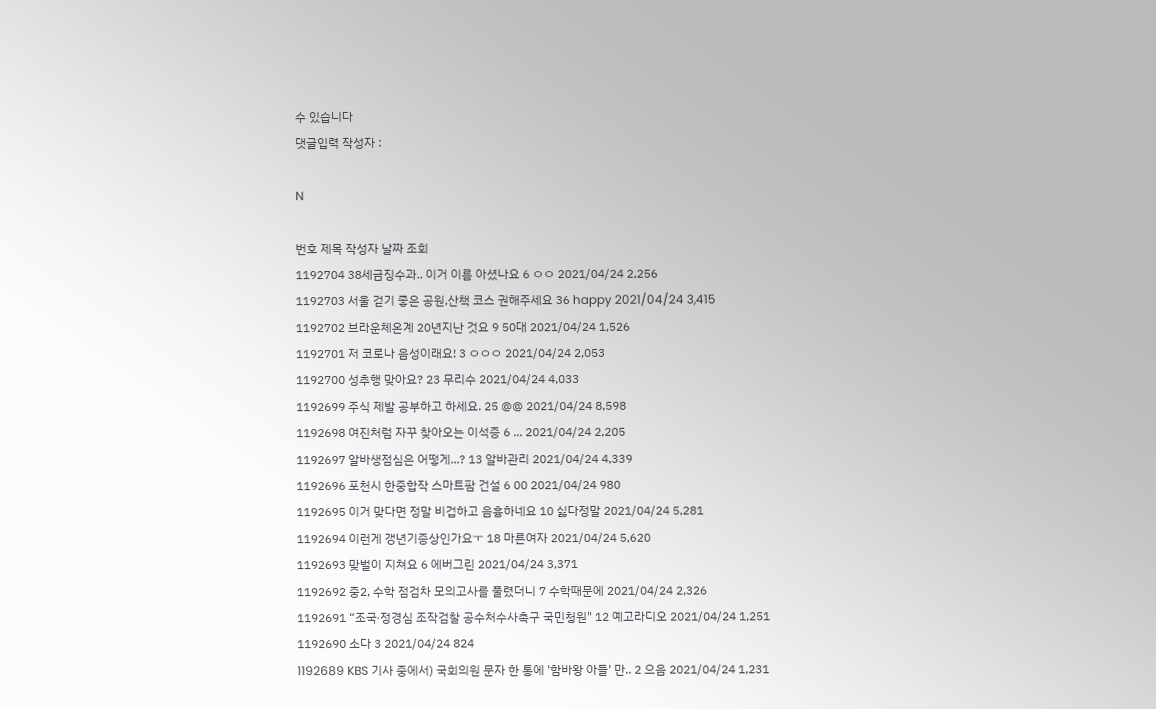수 있습니다
댓글입력 작성자 :

N

번호 제목 작성자 날짜 조회
1192704 38세금징수과.. 이거 이름 아셨나요 6 ㅇㅇ 2021/04/24 2,256
1192703 서울 걷기 좋은 공원,산책 코스 권해주세요 36 happy 2021/04/24 3,415
1192702 브라운체온계 20년지난 것요 9 50대 2021/04/24 1,526
1192701 저 코로나 음성이래요! 3 ㅇㅇㅇ 2021/04/24 2,053
1192700 성추행 맞아요? 23 무리수 2021/04/24 4,033
1192699 주식 제발 공부하고 하세요. 25 @@ 2021/04/24 8,598
1192698 여진처럼 자꾸 찾아오는 이석증 6 ... 2021/04/24 2,205
1192697 알바생점심은 어떻게...? 13 알바관리 2021/04/24 4,339
1192696 포천시 한중합작 스마트팜 건설 6 00 2021/04/24 980
1192695 이거 맞다면 정말 비겁하고 음흉하네요 10 싫다정말 2021/04/24 5,281
1192694 이런게 갱년기증상인가요ㅜ 18 마른여자 2021/04/24 5,620
1192693 맞벌이 지쳐요 6 에버그린 2021/04/24 3,371
1192692 중2, 수학 점검차 모의고사를 풀렸더니 7 수학때문에 2021/04/24 2,326
1192691 “조국∙정경심 조작검찰 공수처수사촉구 국민청원" 12 예고라디오 2021/04/24 1,251
1192690 소다 3 2021/04/24 824
1192689 KBS 기사 중에서) 국회의원 문자 한 통에 '함바왕 아들' 만.. 2 으음 2021/04/24 1,231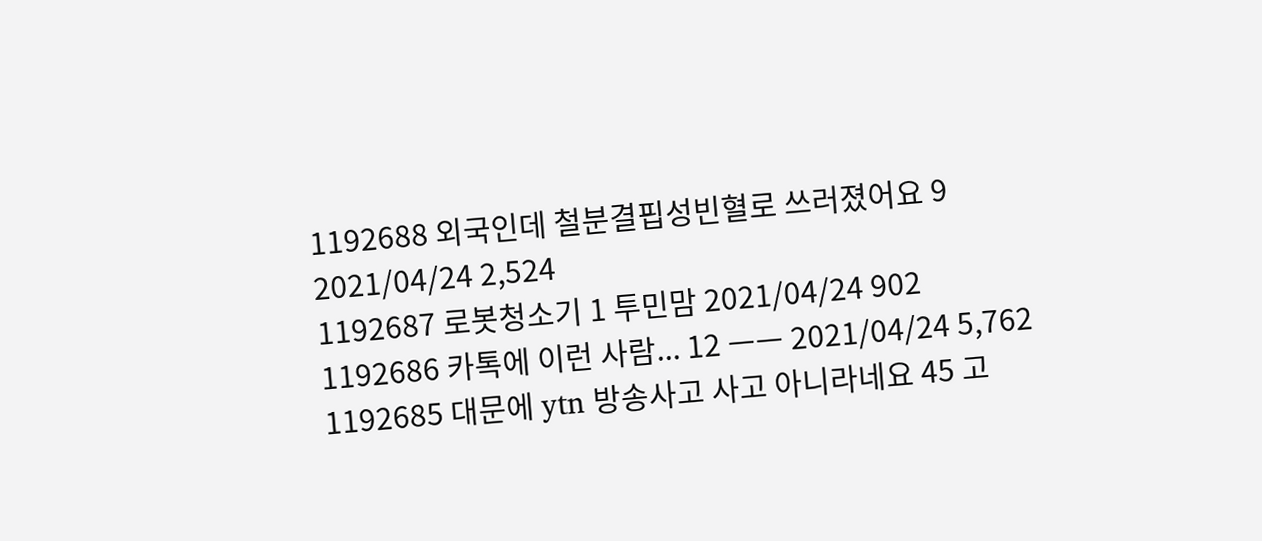1192688 외국인데 철분결핍성빈혈로 쓰러졌어요 9 2021/04/24 2,524
1192687 로봇청소기 1 투민맘 2021/04/24 902
1192686 카톡에 이런 사람... 12 ㅡㅡ 2021/04/24 5,762
1192685 대문에 ytn 방송사고 사고 아니라네요 45 고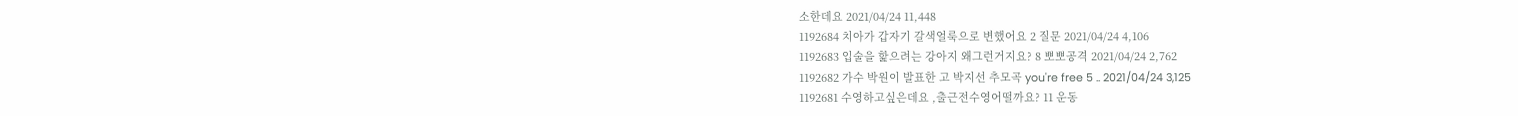소한데요 2021/04/24 11,448
1192684 치아가 갑자기 갈색얼룩으로 변했어요 2 질문 2021/04/24 4,106
1192683 입술을 핥으려는 강아지 왜그런거지요? 8 뽀뽀공격 2021/04/24 2,762
1192682 가수 박원이 발표한 고 박지선 추모곡 you're free 5 .. 2021/04/24 3,125
1192681 수영하고싶은데요 ,출근전수영어떨까요? 11 운동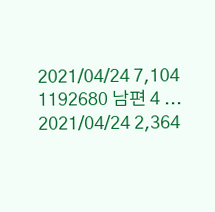2021/04/24 7,104
1192680 남편 4 ... 2021/04/24 2,364